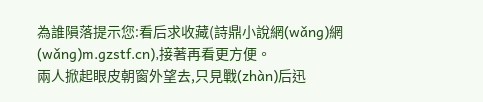為誰隕落提示您:看后求收藏(詩鼎小說網(wǎng)網(wǎng)m.gzstf.cn),接著再看更方便。
兩人掀起眼皮朝窗外望去,只見戰(zhàn)后迅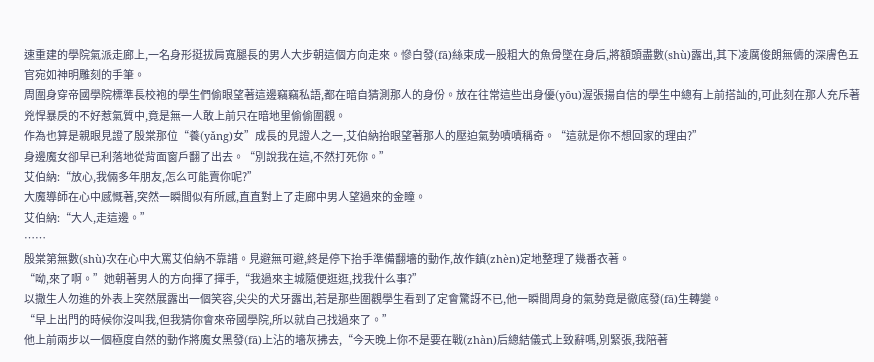速重建的學院氣派走廊上,一名身形挺拔肩寬腿長的男人大步朝這個方向走來。慘白發(fā)絲束成一股粗大的魚骨墜在身后,將額頭盡數(shù)露出,其下凌厲俊朗無儔的深膚色五官宛如神明雕刻的手筆。
周圍身穿帝國學院標準長校袍的學生們偷眼望著這邊竊竊私語,都在暗自猜測那人的身份。放在往常這些出身優(yōu)渥張揚自信的學生中總有上前搭訕的,可此刻在那人充斥著兇悍暴戾的不好惹氣質中,竟是無一人敢上前只在暗地里偷偷圍觀。
作為也算是親眼見證了殷棠那位“養(yǎng)女”成長的見證人之一,艾伯納抬眼望著那人的壓迫氣勢嘖嘖稱奇。“這就是你不想回家的理由?”
身邊魔女卻早已利落地從背面窗戶翻了出去。“別說我在這,不然打死你。”
艾伯納:“放心,我倆多年朋友,怎么可能賣你呢?”
大魔導師在心中感慨著,突然一瞬間似有所感,直直對上了走廊中男人望過來的金瞳。
艾伯納:“大人,走這邊。”
……
殷棠第無數(shù)次在心中大罵艾伯納不靠譜。見避無可避,終是停下抬手準備翻墻的動作,故作鎮(zhèn)定地整理了幾番衣著。
“呦,來了啊。”她朝著男人的方向揮了揮手,“我過來主城隨便逛逛,找我什么事?”
以撒生人勿進的外表上突然展露出一個笑容,尖尖的犬牙露出,若是那些圍觀學生看到了定會驚訝不已,他一瞬間周身的氣勢竟是徹底發(fā)生轉變。
“早上出門的時候你沒叫我,但我猜你會來帝國學院,所以就自己找過來了。”
他上前兩步以一個極度自然的動作將魔女黑發(fā)上沾的墻灰拂去,“今天晚上你不是要在戰(zhàn)后總結儀式上致辭嗎,別緊張,我陪著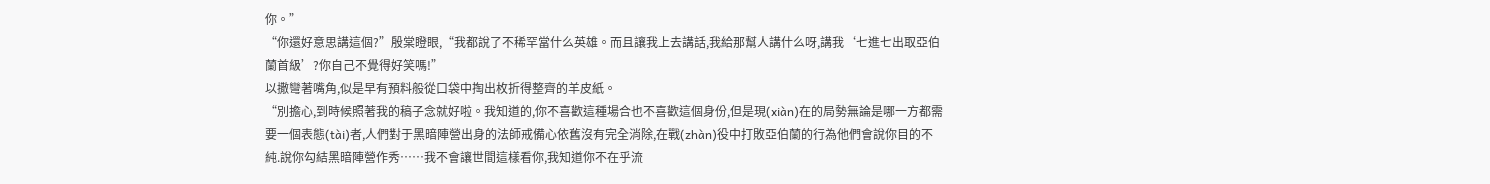你。”
“你還好意思講這個?”殷棠瞪眼,“我都說了不稀罕當什么英雄。而且讓我上去講話,我給那幫人講什么呀,講我‘七進七出取亞伯蘭首級’?你自己不覺得好笑嗎!”
以撒彎著嘴角,似是早有預料般從口袋中掏出枚折得整齊的羊皮紙。
“別擔心,到時候照著我的稿子念就好啦。我知道的,你不喜歡這種場合也不喜歡這個身份,但是現(xiàn)在的局勢無論是哪一方都需要一個表態(tài)者,人們對于黑暗陣營出身的法師戒備心依舊沒有完全消除,在戰(zhàn)役中打敗亞伯蘭的行為他們會說你目的不純.說你勾結黑暗陣營作秀……我不會讓世間這樣看你,我知道你不在乎流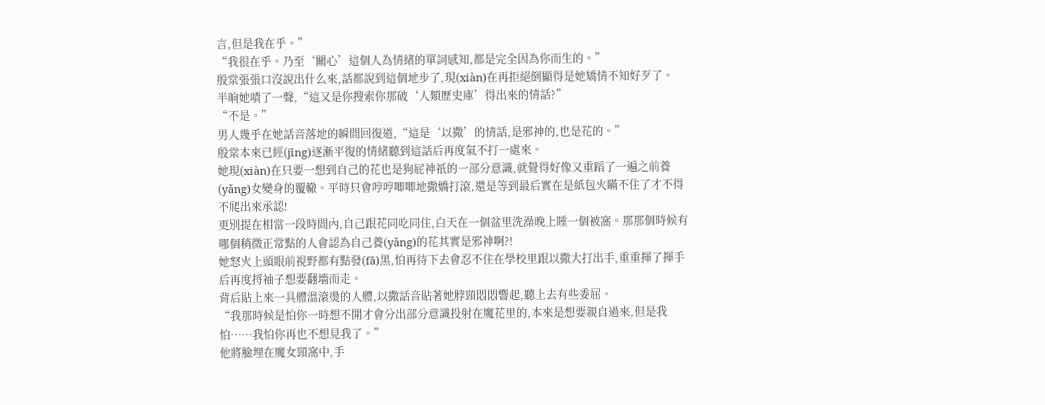言,但是我在乎。”
“我很在乎。乃至‘關心’這個人為情緒的單詞感知,都是完全因為你而生的。”
殷棠張張口沒說出什么來,話都說到這個地步了,現(xiàn)在再拒絕倒顯得是她矯情不知好歹了。
半晌她嘖了一聲,“這又是你搜索你那破‘人類歷史庫’得出來的情話?”
“不是。”
男人幾乎在她話音落地的瞬間回復道,“這是‘以撒’的情話,是邪神的,也是花的。”
殷棠本來已經(jīng)逐漸平復的情緒聽到這話后再度氣不打一處來。
她現(xiàn)在只要一想到自己的花也是狗屁神祇的一部分意識,就覺得好像又重蹈了一遍之前養(yǎng)女變身的覆轍。平時只會哼哼唧唧地撒嬌打滾,還是等到最后實在是紙包火瞞不住了才不得不爬出來承認!
更別提在相當一段時間內,自己跟花同吃同住,白天在一個盆里洗澡晚上睡一個被窩。那那個時候有哪個稍微正常點的人會認為自己養(yǎng)的花其實是邪神啊?!
她怒火上頭眼前視野都有點發(fā)黑,怕再待下去會忍不住在學校里跟以撒大打出手,重重揮了揮手后再度捋袖子想要翻墻而走。
背后貼上來一具體溫滾燙的人體,以撒話音貼著她脖頸悶悶響起,聽上去有些委屈。
“我那時候是怕你一時想不開才會分出部分意識投射在魔花里的,本來是想要親自過來,但是我怕……我怕你再也不想見我了。”
他將臉埋在魔女頸窩中,手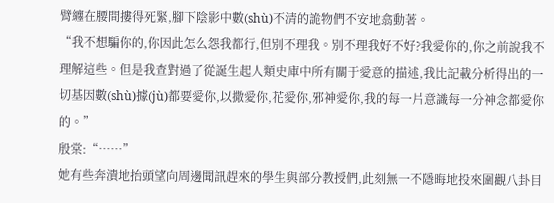臂纏在腰間摟得死緊,腳下陰影中數(shù)不清的詭物們不安地翕動著。
“我不想騙你的,你因此怎么怨我都行,但別不理我。別不理我好不好?我愛你的,你之前說我不理解這些。但是我查對過了從誕生起人類史庫中所有關于愛意的描述,我比記載分析得出的一切基因數(shù)據(jù)都要愛你,以撒愛你,花愛你,邪神愛你,我的每一片意識每一分神念都愛你的。”
殷棠:“……”
她有些奔潰地抬頭望向周邊聞訊趕來的學生與部分教授們,此刻無一不隱晦地投來圍觀八卦目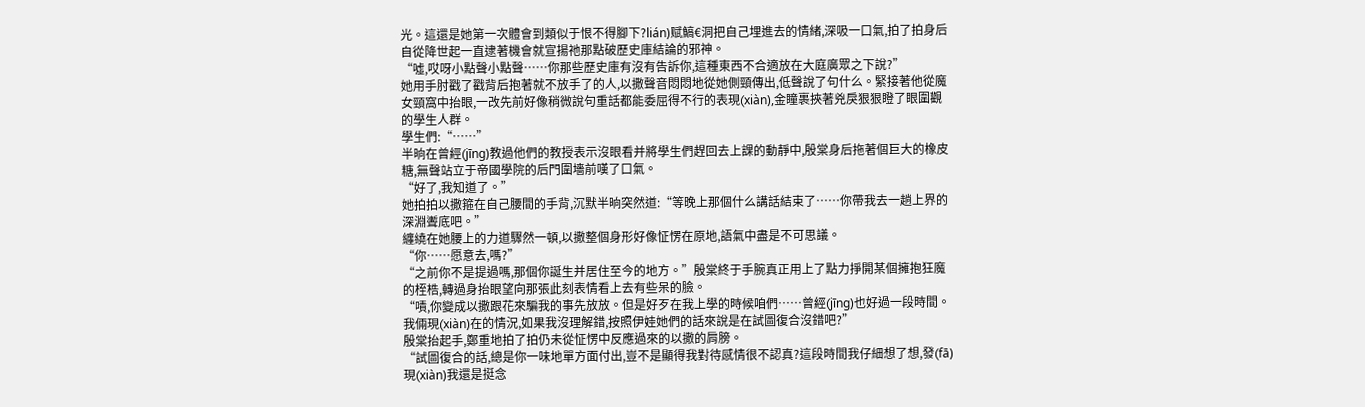光。這還是她第一次體會到類似于恨不得腳下?lián)赋鰝€洞把自己埋進去的情緒,深吸一口氣,拍了拍身后自從降世起一直逮著機會就宣揚祂那點破歷史庫結論的邪神。
“噓,哎呀小點聲小點聲……你那些歷史庫有沒有告訴你,這種東西不合適放在大庭廣眾之下說?”
她用手肘戳了戳背后抱著就不放手了的人,以撒聲音悶悶地從她側頸傳出,低聲說了句什么。緊接著他從魔女頸窩中抬眼,一改先前好像稍微說句重話都能委屈得不行的表現(xiàn),金瞳裹挾著兇戾狠狠瞪了眼圍觀的學生人群。
學生們:“……”
半晌在曾經(jīng)教過他們的教授表示沒眼看并將學生們趕回去上課的動靜中,殷棠身后拖著個巨大的橡皮糖,無聲站立于帝國學院的后門圍墻前嘆了口氣。
“好了,我知道了。”
她拍拍以撒箍在自己腰間的手背,沉默半晌突然道:“等晚上那個什么講話結束了……你帶我去一趟上界的深淵聻底吧。”
纏繞在她腰上的力道驟然一頓,以撒整個身形好像怔愣在原地,語氣中盡是不可思議。
“你……愿意去,嗎?”
“之前你不是提過嗎,那個你誕生并居住至今的地方。”殷棠終于手腕真正用上了點力掙開某個擁抱狂魔的桎梏,轉過身抬眼望向那張此刻表情看上去有些呆的臉。
“嘖,你變成以撒跟花來騙我的事先放放。但是好歹在我上學的時候咱們……曾經(jīng)也好過一段時間。我倆現(xiàn)在的情況,如果我沒理解錯,按照伊娃她們的話來說是在試圖復合沒錯吧?”
殷棠抬起手,鄭重地拍了拍仍未從怔愣中反應過來的以撒的肩膀。
“試圖復合的話,總是你一味地單方面付出,豈不是顯得我對待感情很不認真?這段時間我仔細想了想,發(fā)現(xiàn)我還是挺念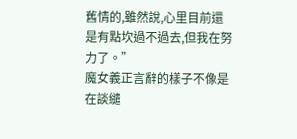舊情的,雖然說,心里目前還是有點坎過不過去,但我在努力了。”
魔女義正言辭的樣子不像是在談繾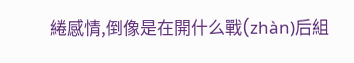綣感情,倒像是在開什么戰(zhàn)后組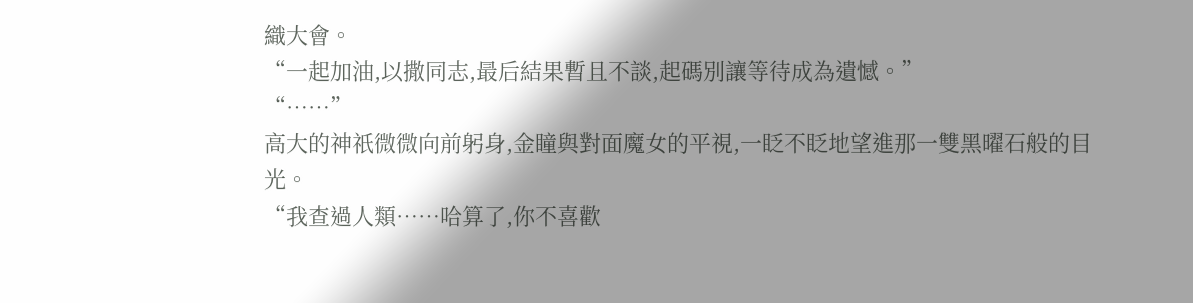織大會。
“一起加油,以撒同志,最后結果暫且不談,起碼別讓等待成為遺憾。”
“……”
高大的神祇微微向前躬身,金瞳與對面魔女的平視,一眨不眨地望進那一雙黑曜石般的目光。
“我查過人類……哈算了,你不喜歡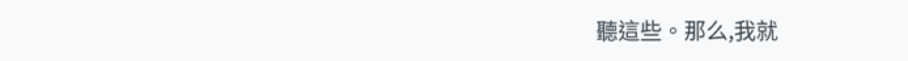聽這些。那么,我就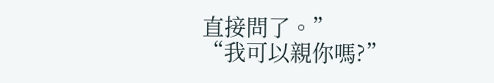直接問了。”
“我可以親你嗎?”